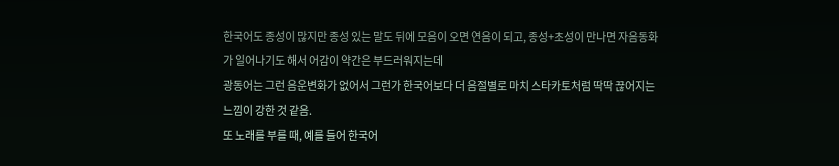한국어도 종성이 많지만 종성 있는 말도 뒤에 모음이 오면 연음이 되고, 종성+초성이 만나면 자음동화가 일어나기도 해서 어감이 약간은 부드러워지는데
광동어는 그런 음운변화가 없어서 그런가 한국어보다 더 음절별로 마치 스타카토처럼 딱딱 끊어지는 느낌이 강한 것 같음.
또 노래를 부를 때, 예를 들어 한국어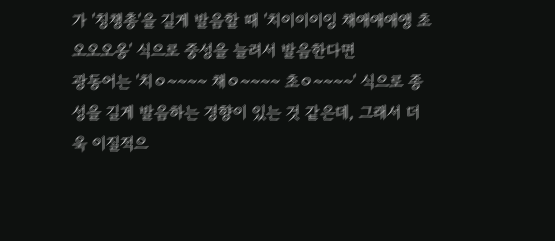가 '칭챙총'을 길게 발음할 때 '치이이이잉 채애애애앵 초오오오옹' 식으로 중성을 늘려서 발음한다면
광동어는 '치ㅇ~~~~ 채ㅇ~~~~ 초ㅇ~~~~' 식으로 종성을 길게 발음하는 경향이 있는 것 같은데, 그래서 더욱 이질적으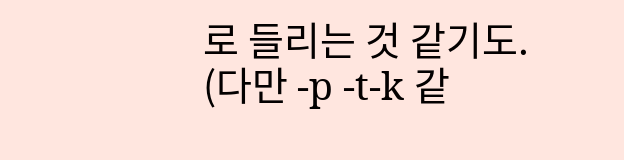로 들리는 것 같기도.
(다만 -p -t-k 같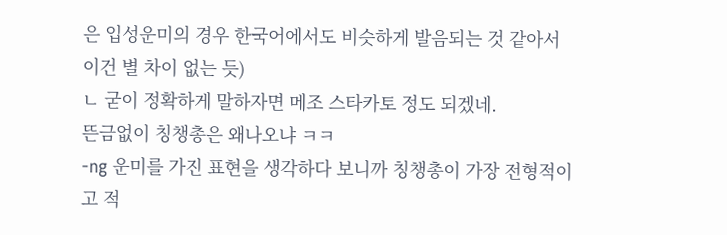은 입성운미의 경우 한국어에서도 비슷하게 발음되는 것 같아서 이건 별 차이 없는 듯)
ㄴ 굳이 정확하게 말하자면 메조 스타카토 정도 되겠네.
뜬금없이 칭챙총은 왜나오냐 ㅋㅋ
-ng 운미를 가진 표현을 생각하다 보니까 칭챙총이 가장 전형적이고 적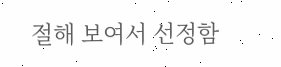절해 보여서 선정함